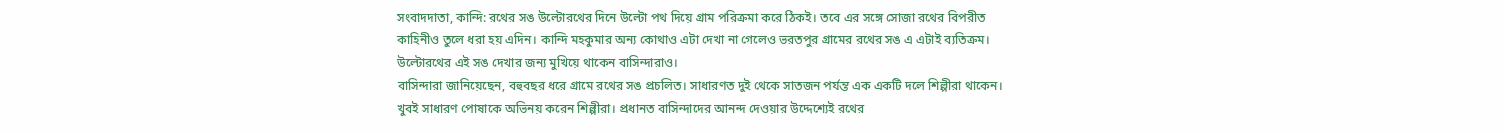সংবাদদাতা, কান্দি: রথের সঙ উল্টোরথের দিনে উল্টো পথ দিয়ে গ্রাম পরিক্রমা করে ঠিকই। তবে এর সঙ্গে সোজা রথের বিপরীত কাহিনীও তুলে ধরা হয় এদিন। কান্দি মহকুমার অন্য কোথাও এটা দেখা না গেলেও ভরতপুর গ্রামের রথের সঙ এ এটাই ব্যতিক্রম। উল্টোরথের এই সঙ দেখার জন্য মুখিয়ে থাকেন বাসিন্দারাও।
বাসিন্দারা জানিয়েছেন, বহুবছর ধরে গ্রামে রথের সঙ প্রচলিত। সাধারণত দুই থেকে সাতজন পর্যন্ত এক একটি দলে শিল্পীরা থাকেন। খুবই সাধারণ পোষাকে অভিনয় করেন শিল্পীরা। প্রধানত বাসিন্দাদের আনন্দ দেওয়ার উদ্দেশ্যেই রথের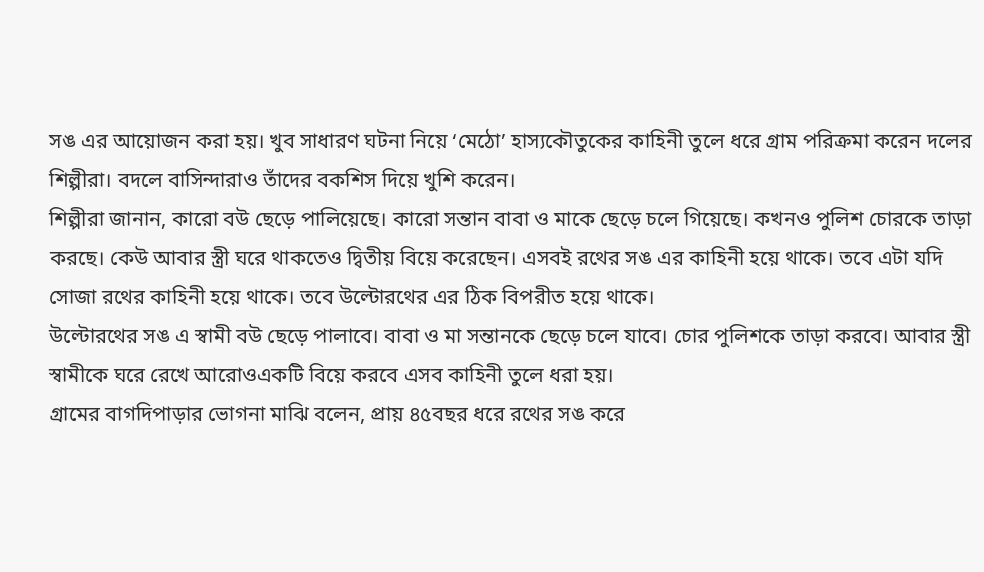সঙ এর আয়োজন করা হয়। খুব সাধারণ ঘটনা নিয়ে ‘মেঠো’ হাস্যকৌতুকের কাহিনী তুলে ধরে গ্রাম পরিক্রমা করেন দলের শিল্পীরা। বদলে বাসিন্দারাও তাঁদের বকশিস দিয়ে খুশি করেন।
শিল্পীরা জানান, কারো বউ ছেড়ে পালিয়েছে। কারো সন্তান বাবা ও মাকে ছেড়ে চলে গিয়েছে। কখনও পুলিশ চোরকে তাড়া করছে। কেউ আবার স্ত্রী ঘরে থাকতেও দ্বিতীয় বিয়ে করেছেন। এসবই রথের সঙ এর কাহিনী হয়ে থাকে। তবে এটা যদি সোজা রথের কাহিনী হয়ে থাকে। তবে উল্টোরথের এর ঠিক বিপরীত হয়ে থাকে।
উল্টোরথের সঙ এ স্বামী বউ ছেড়ে পালাবে। বাবা ও মা সন্তানকে ছেড়ে চলে যাবে। চোর পুলিশকে তাড়া করবে। আবার স্ত্রী স্বামীকে ঘরে রেখে আরোওএকটি বিয়ে করবে এসব কাহিনী তুলে ধরা হয়।
গ্রামের বাগদিপাড়ার ভোগনা মাঝি বলেন, প্রায় ৪৫বছর ধরে রথের সঙ করে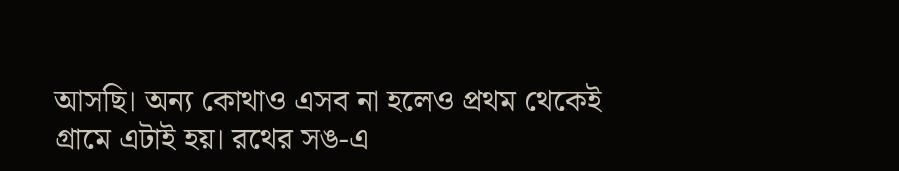আসছি। অন্য কোথাও এসব না হলেও প্রথম থেকেই গ্রামে এটাই হয়। রথের সঙ-এ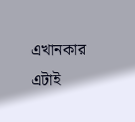এখানকার এটাই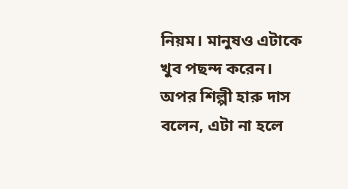নিয়ম। মানুষও এটাকে খুব পছন্দ করেন। অপর শিল্পী হারু দাস বলেন, এটা না হলে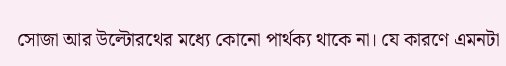সোজা আর উল্টোরথের মধ্যে কোনো পার্থক্য থাকে না। যে কারণে এমনটা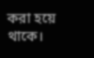করা হয়ে থাকে।